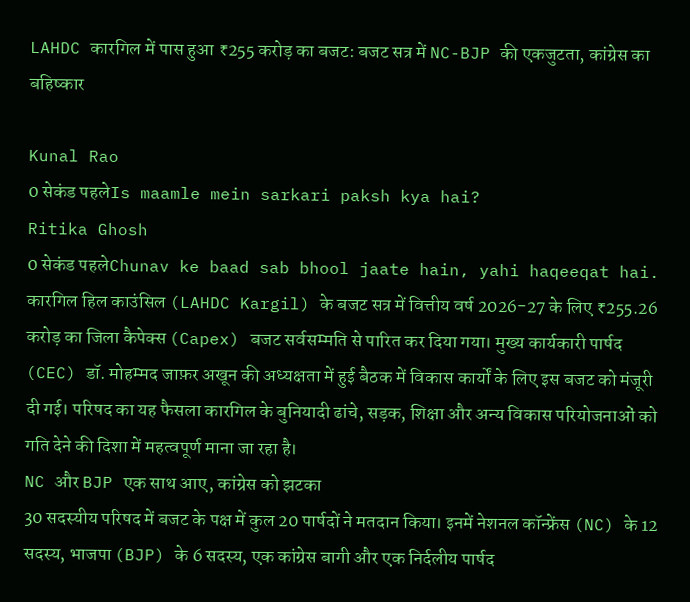LAHDC कारगिल में पास हुआ ₹255 करोड़ का बजट: बजट सत्र में NC-BJP की एकजुटता, कांग्रेस का बहिष्कार

Kunal Rao
0 सेकंड पहलेIs maamle mein sarkari paksh kya hai?
Ritika Ghosh
0 सेकंड पहलेChunav ke baad sab bhool jaate hain, yahi haqeeqat hai.
कारगिल हिल काउंसिल (LAHDC Kargil) के बजट सत्र में वित्तीय वर्ष 2026-27 के लिए ₹255.26 करोड़ का जिला कैपेक्स (Capex) बजट सर्वसम्मति से पारित कर दिया गया। मुख्य कार्यकारी पार्षद (CEC) डॉ. मोहम्मद जाफ़र अखून की अध्यक्षता में हुई बैठक में विकास कार्यों के लिए इस बजट को मंजूरी दी गई। परिषद का यह फैसला कारगिल के बुनियादी ढांचे, सड़क, शिक्षा और अन्य विकास परियोजनाओं को गति देने की दिशा में महत्वपूर्ण माना जा रहा है।
NC और BJP एक साथ आए, कांग्रेस को झटका
30 सदस्यीय परिषद में बजट के पक्ष में कुल 20 पार्षदों ने मतदान किया। इनमें नेशनल कॉन्फ्रेंस (NC) के 12 सदस्य, भाजपा (BJP) के 6 सदस्य, एक कांग्रेस बागी और एक निर्दलीय पार्षद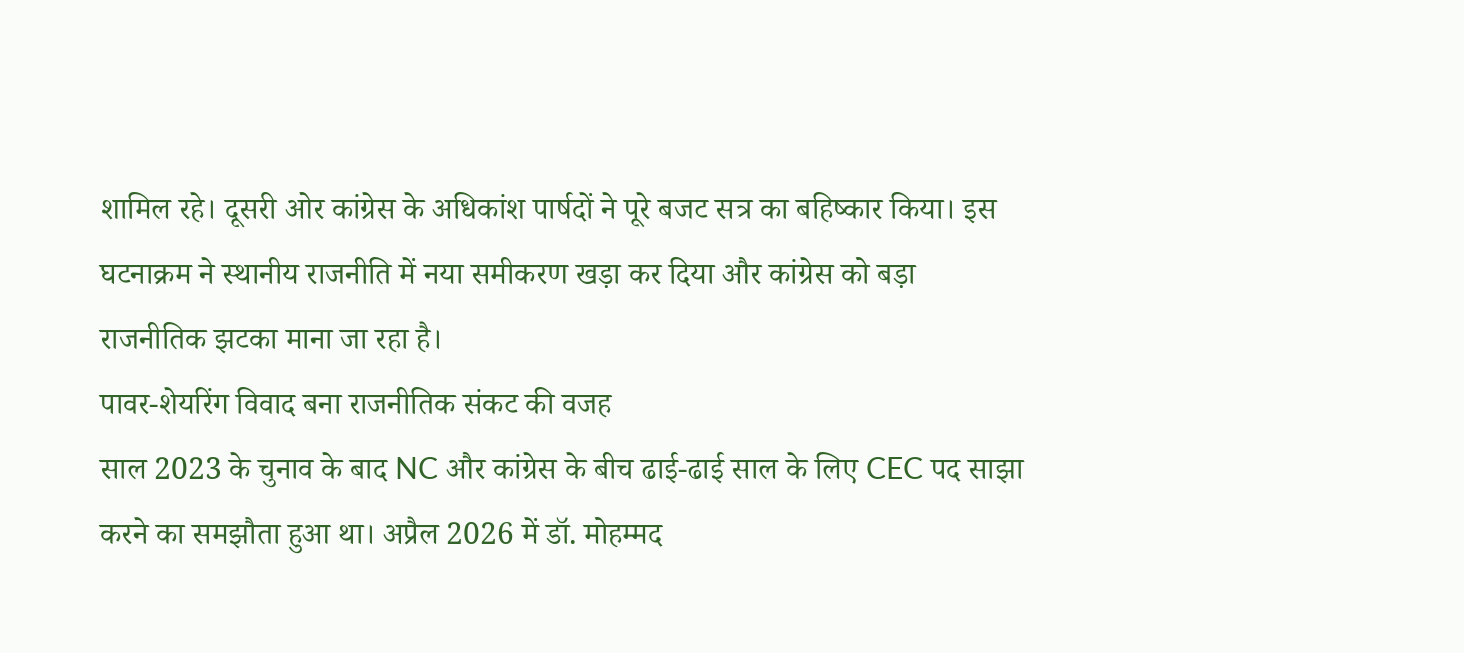शामिल रहे। दूसरी ओर कांग्रेस के अधिकांश पार्षदों ने पूरे बजट सत्र का बहिष्कार किया। इस घटनाक्रम ने स्थानीय राजनीति में नया समीकरण खड़ा कर दिया और कांग्रेस को बड़ा राजनीतिक झटका माना जा रहा है।
पावर-शेयरिंग विवाद बना राजनीतिक संकट की वजह
साल 2023 के चुनाव के बाद NC और कांग्रेस के बीच ढाई-ढाई साल के लिए CEC पद साझा करने का समझौता हुआ था। अप्रैल 2026 में डॉ. मोहम्मद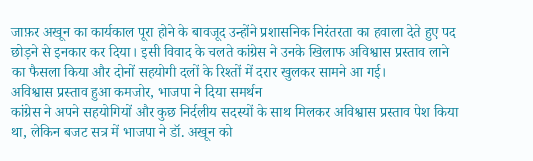जाफ़र अखून का कार्यकाल पूरा होने के बावजूद उन्होंने प्रशासनिक निरंतरता का हवाला देते हुए पद छोड़ने से इनकार कर दिया। इसी विवाद के चलते कांग्रेस ने उनके खिलाफ अविश्वास प्रस्ताव लाने का फैसला किया और दोनों सहयोगी दलों के रिश्तों में दरार खुलकर सामने आ गई।
अविश्वास प्रस्ताव हुआ कमजोर, भाजपा ने दिया समर्थन
कांग्रेस ने अपने सहयोगियों और कुछ निर्दलीय सदस्यों के साथ मिलकर अविश्वास प्रस्ताव पेश किया था, लेकिन बजट सत्र में भाजपा ने डॉ. अखून को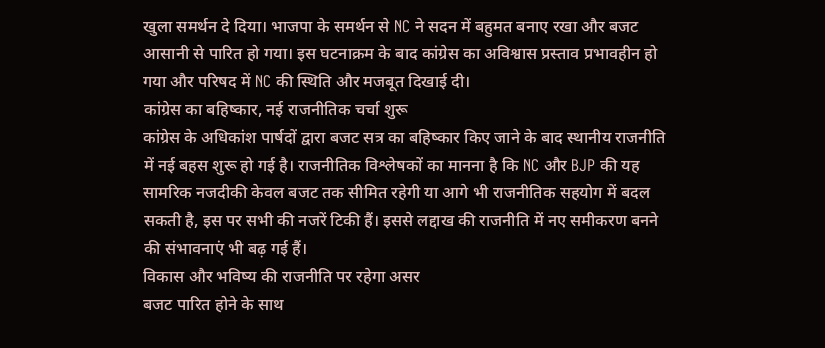खुला समर्थन दे दिया। भाजपा के समर्थन से NC ने सदन में बहुमत बनाए रखा और बजट आसानी से पारित हो गया। इस घटनाक्रम के बाद कांग्रेस का अविश्वास प्रस्ताव प्रभावहीन हो गया और परिषद में NC की स्थिति और मजबूत दिखाई दी।
कांग्रेस का बहिष्कार, नई राजनीतिक चर्चा शुरू
कांग्रेस के अधिकांश पार्षदों द्वारा बजट सत्र का बहिष्कार किए जाने के बाद स्थानीय राजनीति में नई बहस शुरू हो गई है। राजनीतिक विश्लेषकों का मानना है कि NC और BJP की यह सामरिक नजदीकी केवल बजट तक सीमित रहेगी या आगे भी राजनीतिक सहयोग में बदल सकती है, इस पर सभी की नजरें टिकी हैं। इससे लद्दाख की राजनीति में नए समीकरण बनने की संभावनाएं भी बढ़ गई हैं।
विकास और भविष्य की राजनीति पर रहेगा असर
बजट पारित होने के साथ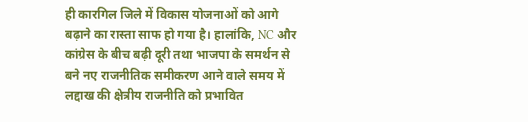ही कारगिल जिले में विकास योजनाओं को आगे बढ़ाने का रास्ता साफ हो गया है। हालांकि, NC और कांग्रेस के बीच बढ़ी दूरी तथा भाजपा के समर्थन से बने नए राजनीतिक समीकरण आने वाले समय में लद्दाख की क्षेत्रीय राजनीति को प्रभावित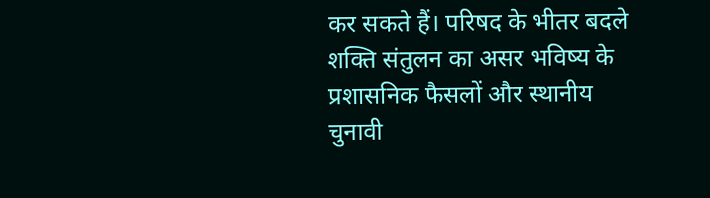कर सकते हैं। परिषद के भीतर बदले शक्ति संतुलन का असर भविष्य के प्रशासनिक फैसलों और स्थानीय चुनावी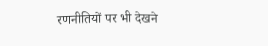रणनीतियों पर भी देखने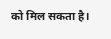को मिल सकता है।